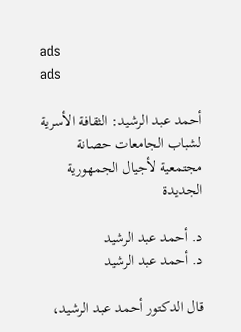ads
ads

أحمد عبد الرشيد: الثقافة الأسرية لشباب الجامعات حصانة مجتمعية لأجيال الجمهورية الجديدة

د. أحمد عبد الرشيد
د. أحمد عبد الرشيد

قال الدكتور أحمد عبد الرشيد،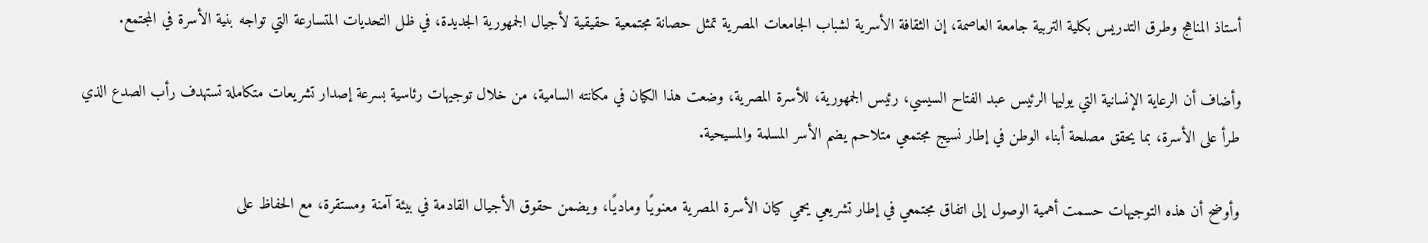أستاذ المناهج وطرق التدريس بكلية التربية جامعة العاصمة، إن الثقافة الأسرية لشباب الجامعات المصرية تمثل حصانة مجتمعية حقيقية لأجيال الجمهورية الجديدة، في ظل التحديات المتسارعة التي تواجه بنية الأسرة في المجتمع.

وأضاف أن الرعاية الإنسانية التي يوليها الرئيس عبد الفتاح السيسي، رئيس الجمهورية، للأسرة المصرية، وضعت هذا الكيان في مكانته السامية، من خلال توجيهات رئاسية بسرعة إصدار تشريعات متكاملة تستهدف رأب الصدع الذي طرأ على الأسرة، بما يحقق مصلحة أبناء الوطن في إطار نسيج مجتمعي متلاحم يضم الأسر المسلمة والمسيحية.

وأوضح أن هذه التوجيهات حسمت أهمية الوصول إلى اتفاق مجتمعي في إطار تشريعي يحمي كيان الأسرة المصرية معنويًا وماديًا، ويضمن حقوق الأجيال القادمة في بيئة آمنة ومستقرة، مع الحفاظ على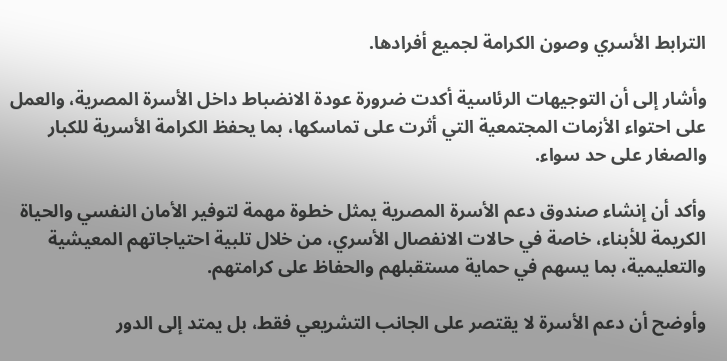الترابط الأسري وصون الكرامة لجميع أفرادها.

وأشار إلى أن التوجيهات الرئاسية أكدت ضرورة عودة الانضباط داخل الأسرة المصرية، والعمل على احتواء الأزمات المجتمعية التي أثرت على تماسكها، بما يحفظ الكرامة الأسرية للكبار والصغار على حد سواء.

وأكد أن إنشاء صندوق دعم الأسرة المصرية يمثل خطوة مهمة لتوفير الأمان النفسي والحياة الكريمة للأبناء، خاصة في حالات الانفصال الأسري، من خلال تلبية احتياجاتهم المعيشية والتعليمية، بما يسهم في حماية مستقبلهم والحفاظ على كرامتهم.

وأوضح أن دعم الأسرة لا يقتصر على الجانب التشريعي فقط، بل يمتد إلى الدور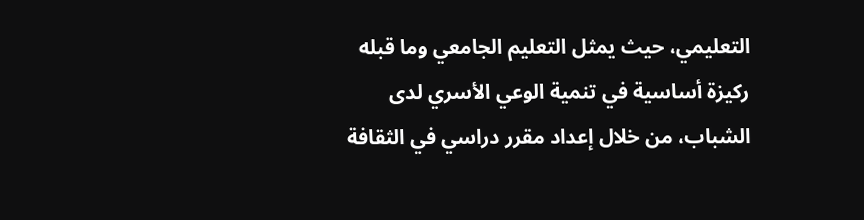التعليمي، حيث يمثل التعليم الجامعي وما قبله ركيزة أساسية في تنمية الوعي الأسري لدى الشباب، من خلال إعداد مقرر دراسي في الثقافة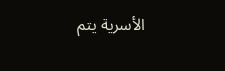الأسرية يتم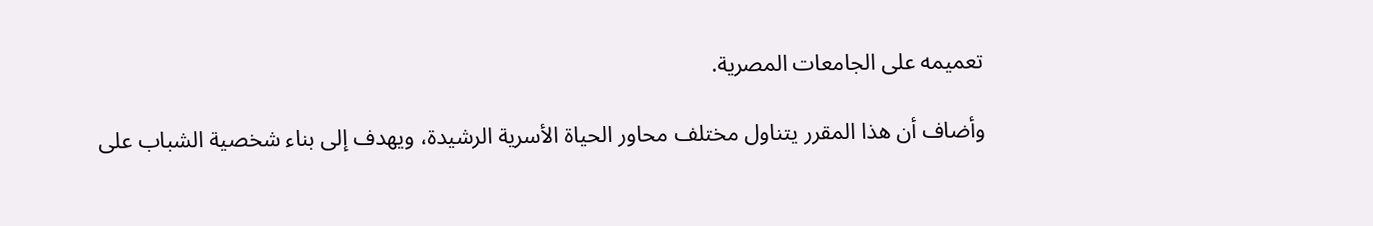تعميمه على الجامعات المصرية.

وأضاف أن هذا المقرر يتناول مختلف محاور الحياة الأسرية الرشيدة، ويهدف إلى بناء شخصية الشباب على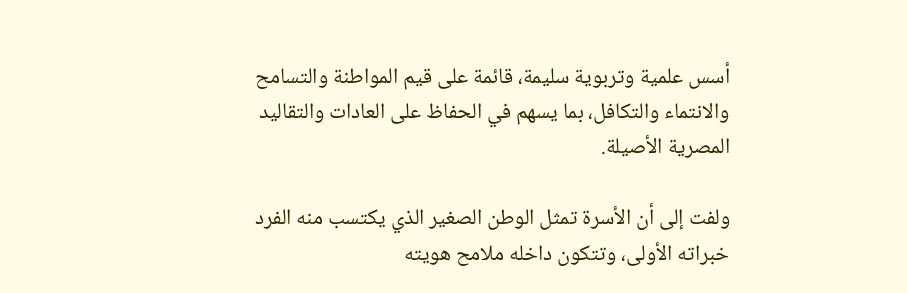أسس علمية وتربوية سليمة، قائمة على قيم المواطنة والتسامح والانتماء والتكافل، بما يسهم في الحفاظ على العادات والتقاليد المصرية الأصيلة.

ولفت إلى أن الأسرة تمثل الوطن الصغير الذي يكتسب منه الفرد خبراته الأولى، وتتكون داخله ملامح هويته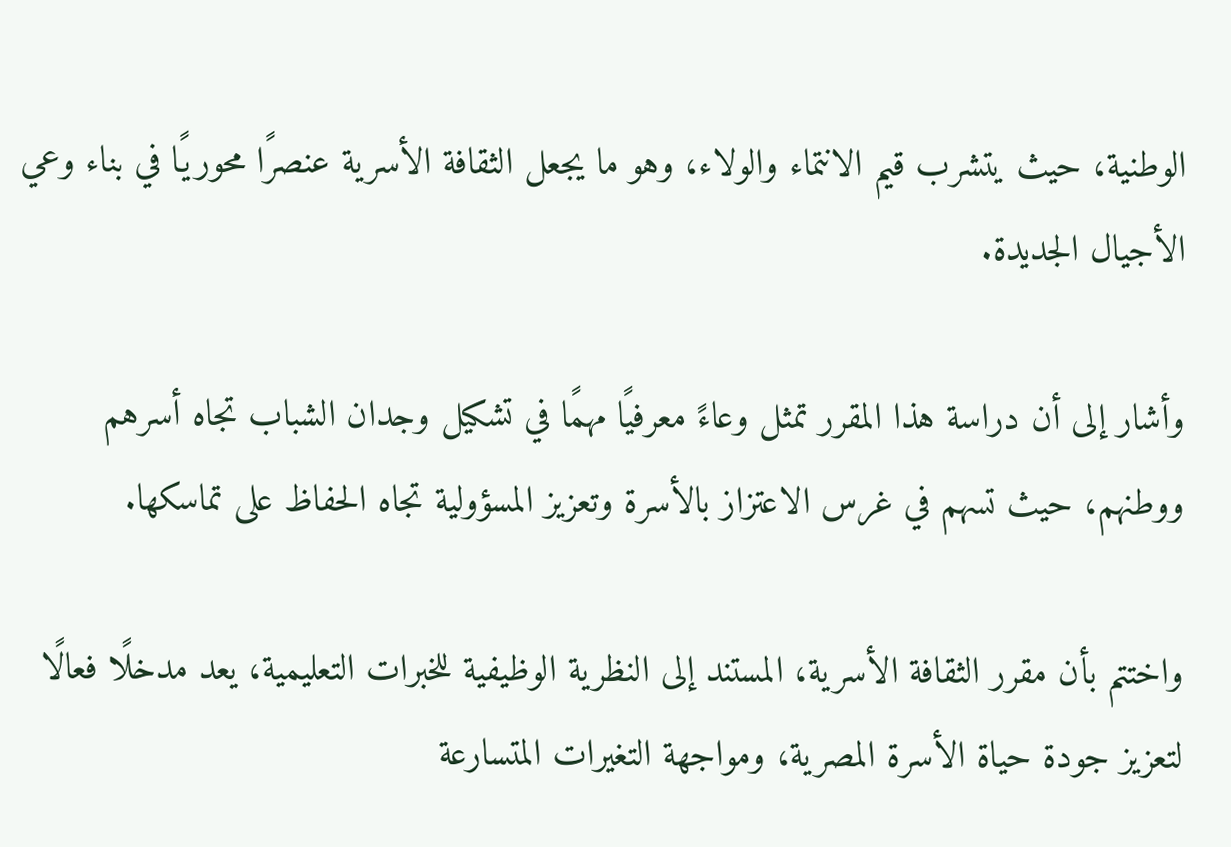الوطنية، حيث يتشرب قيم الانتماء والولاء، وهو ما يجعل الثقافة الأسرية عنصرًا محوريًا في بناء وعي الأجيال الجديدة.

وأشار إلى أن دراسة هذا المقرر تمثل وعاءً معرفيًا مهمًا في تشكيل وجدان الشباب تجاه أسرهم ووطنهم، حيث تسهم في غرس الاعتزاز بالأسرة وتعزيز المسؤولية تجاه الحفاظ على تماسكها.

واختتم بأن مقرر الثقافة الأسرية، المستند إلى النظرية الوظيفية للخبرات التعليمية، يعد مدخلًا فعالًا لتعزيز جودة حياة الأسرة المصرية، ومواجهة التغيرات المتسارعة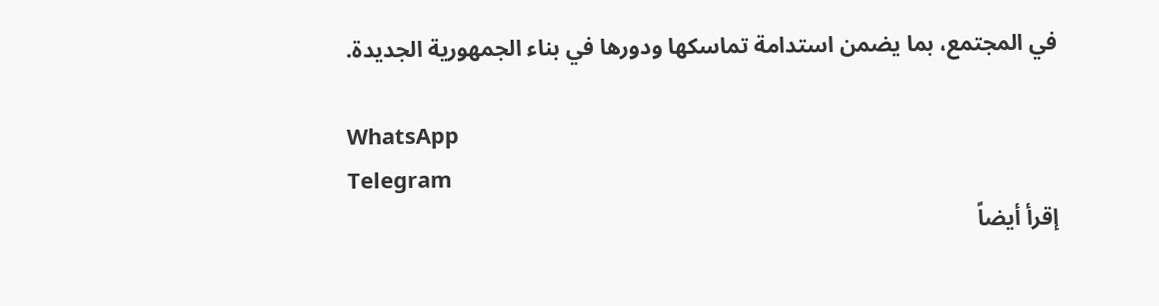في المجتمع، بما يضمن استدامة تماسكها ودورها في بناء الجمهورية الجديدة.

WhatsApp
Telegram
إقرأ أيضاً